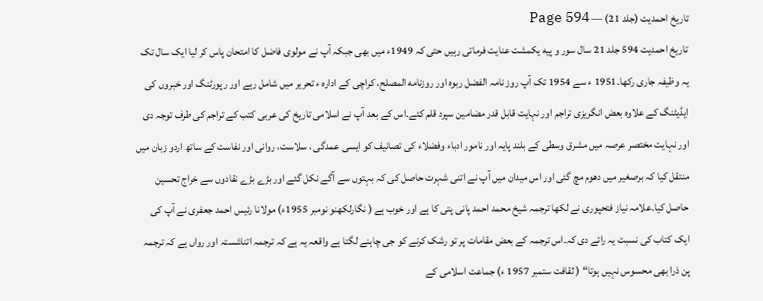تاریخ احمدیت (جلد 21) — Page 594
تاریخ احمدیت 594 جلد 21 سال سور و پیه یکمشت عنایت فرماتی رہیں حتی کہ 1949ء میں بھی جبکہ آپ نے مولوی فاضل کا امتحان پاس کر لیا ایک سال تک یہ وظیفہ جاری رکھا۔1951 ء سے 1954 تک آپ روز نامہ الفضل ربوہ اور روزنامه المصلح، کراچی کے ادارہ ء تحریر میں شامل رہے اور رپورٹنگ اور خبروں کی ایڈیٹنگ کے علاوہ بعض انگریزی تراجم اور نہایت قابل قدر مضامین سپرد قلم کئے۔اس کے بعد آپ نے اسلامی تاریخ کی عربی کتب کے تراجم کی طرف توجہ دی اور نہایت مختصر عرصہ میں مشرق وسطی کے بلند پایہ اور نامور ادباء وفضلاء کی تصانیف کو ایسی عمدگی ، سلاست، روانی اور نفاست کے ساتھ اردو زبان میں منتقل کیا کہ برصغیر میں دھوم مچ گئی اور اس میدان میں آپ نے اتنی شہرت حاصل کی کہ بہتوں سے آگے نکل گئے اور بڑے بڑے نقادوں سے خراج تحسین حاصل کیا۔علامہ نیاز فتحپوری نے لکھا ترجمہ شیخ محمد احمد پانی پتی کا ہے اور خوب ہے ( نگارلکھنو نومبر 1955ء) مولانا رئیس احمد جعفری نے آپ کی ایک کتاب کی نسبت یہ رائے دی کہ۔اس ترجمہ کے بعض مقامات پر تو رشک کرنے کو جی چاہنے لگتا ہے واقعہ یہ ہے کہ ترجمہ اتناشستہ اور رواں ہے کہ ترجمہ پن ذرا بھی محسوس نہیں ہوتا“ ( ثقافت ستمبر 1957 ء) جماعت اسلامی کے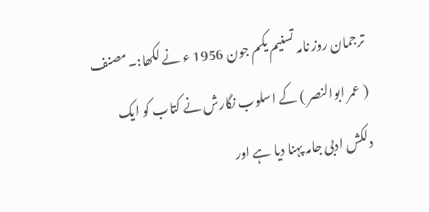ترجمان روز نامہ تسنیم یکم جون 1956 ء نے لکھا:۔مصنف ( عمر ابوالنصر ) کے اسلوب نگارش نے کتاب کو ایک دلکش ادبی جامہ پہنا دیا ہے اور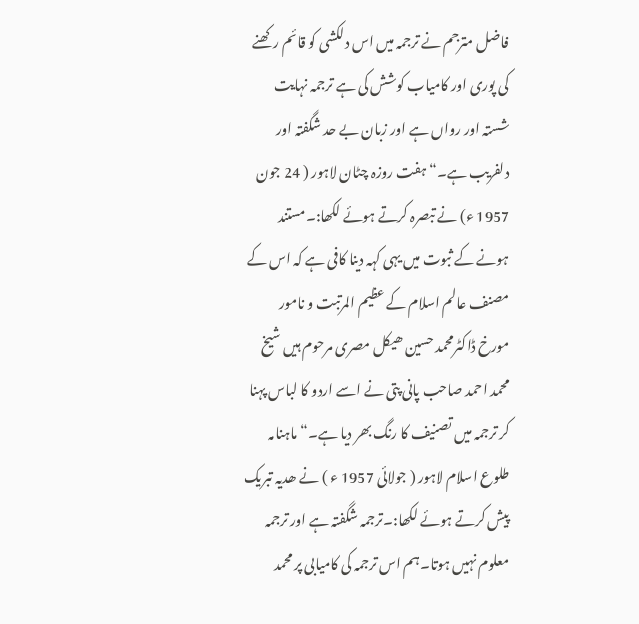فاضل مترجم نے ترجمہ میں اس دلکشی کو قائم رکھنے کی پوری اور کامیاب کوشش کی ہے ترجمہ نہایت شستہ اور رواں ہے اور زبان بے حد شگفتہ اور دلفریب ہے۔“ ہفت روزہ چٹان لاہور ( 24 جون 1957 ء) نے تبصرہ کرتے ہوئے لکھا:۔مستند ہونے کے ثبوت میں یہی کہہ دینا کافی ہے کہ اس کے مصنف عالم اسلام کے عظیم المرتبت و نامور مورخ ڈاکٹرمحمد حسین ھیکل مصری مرحوم ہیں شیخ محمد احمد صاحب پانی پتی نے اسے اردو کا لباس پہنا کر ترجمہ میں تصنیف کا رنگ بھر دیا ہے۔“ ماہنامہ طلوع اسلام لاہور ( جولائی 1957 ء ) نے ھدیہ تبریک پیش کرتے ہوئے لکھا:۔ترجمہ شگفتہ ہے اور ترجمہ معلوم نہیں ہوتا۔ہم اس ترجمہ کی کامیابی پر محمد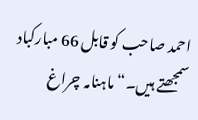احمد صاحب کو قابل 66 مبارکباد سمجھتے ہیں۔“ ماہنامہ چراغ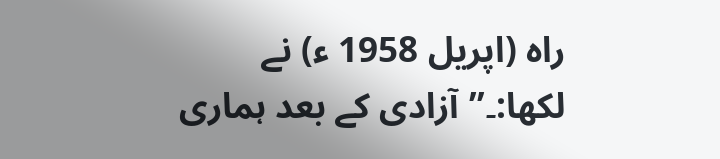راہ (اپریل 1958 ء) نے لکھا:۔”آزادی کے بعد ہماری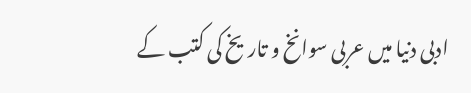ادبی دنیا میں عربی سوانخ و تاریخ کی کتب کے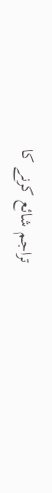تراجم شائع کرنے کا